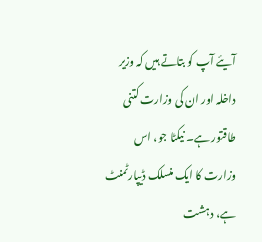آیئے آپ کو بتاتے ہیں کہ وزیر داخلہ اور ان کی وزارت کتنی طاقتور ہے۔ نیکٹا جو، اس وزارت کا ایک منسلک ڈیپارٹمنٹ ہے، دہشت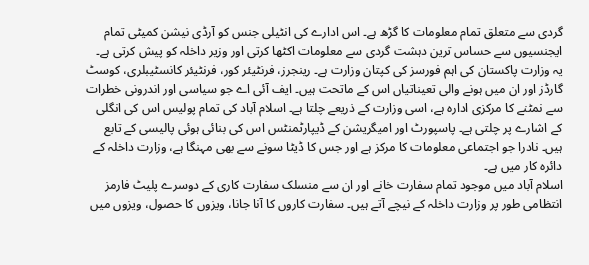گردی سے متعلق تمام معلومات کا گڑھ ہے۔ اس ادارے کی انٹیلی جنس کو آرڈی نیشن کمیٹی تمام ایجنسیوں سے حساس ترین دہشت گردی سے معلومات اکٹھا کرتی اور وزیر داخلہ کو پیش کرتی ہے۔
یہ وزارت پاکستان کی اہم فورسز کی کپتان وزارت ہے۔ رینجرز، فرنٹیئر کور، فرنٹیئر کانسٹیبلری، کوسٹ گارڈز اور ان میں ہونے والی تعیناتیاں اس کے ماتحت ہیں۔ ایف آئی اے جو سیاسی اور اندرونی خطرات سے نمٹنے کا مرکزی ادارہ ہے، اسی وزارت کے ذریعے چلتا ہے۔ اسلام آباد کی تمام پولیس اس کی انگلی کے اشارے پر چلتی ہے۔ پاسپورٹ اور امیگریشن کے ڈیپارٹمنٹس اس کی بنائی ہوئی پالیسی کے تابع ہیں۔ نادرا جو اجتماعی معلومات کا مرکز ہے اور جس کا ڈیٹا سونے سے بھی مہنگا ہے، وزارت داخلہ کے دائرہ کار میں ہے۔
اسلام آباد میں موجود تمام سفارت خانے اور ان سے منسلک سفارت کاری کے دوسرے پلیٹ فارمز انتظامی طور پر وزارت داخلہ کے نیچے آتے ہیں۔ سفارت کاروں کا آنا جانا، ویزوں کا حصول، ویزوں میں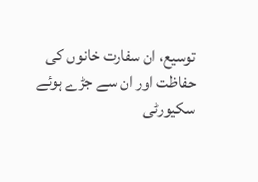توسیع، ان سفارت خانوں کی حفاظت اور ان سے جڑے ہوئے سکیورٹی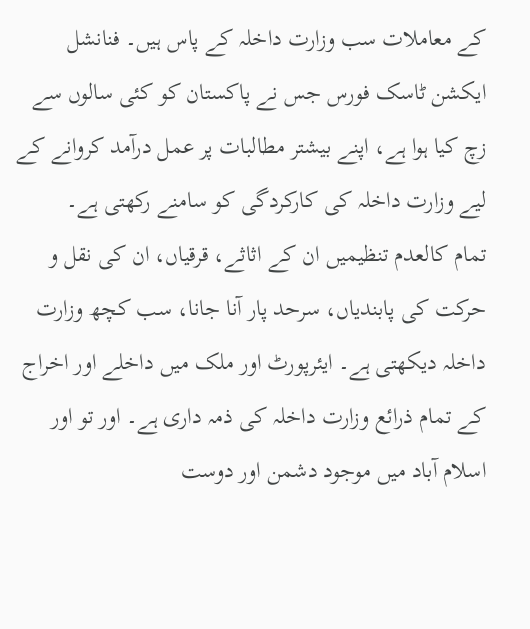کے معاملات سب وزارت داخلہ کے پاس ہیں۔ فنانشل ایکشن ٹاسک فورس جس نے پاکستان کو کئی سالوں سے زچ کیا ہوا ہے، اپنے بیشتر مطالبات پر عمل درآمد کروانے کے لیے وزارت داخلہ کی کارکردگی کو سامنے رکھتی ہے۔
تمام کالعدم تنظیمیں ان کے اثاثے، قرقیاں، ان کی نقل و حرکت کی پابندیاں، سرحد پار آنا جانا، سب کچھ وزارت داخلہ دیکھتی ہے۔ ایئرپورٹ اور ملک میں داخلے اور اخراج کے تمام ذرائع وزارت داخلہ کی ذمہ داری ہے۔ اور تو اور اسلام آباد میں موجود دشمن اور دوست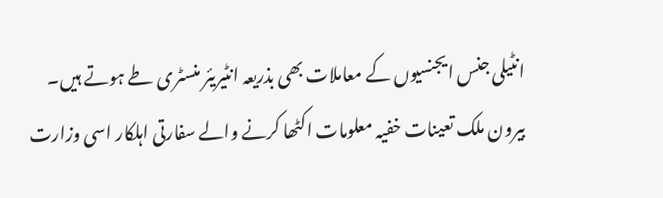انٹیلی جنس ایجنسیوں کے معاملات بھی بذریعہ انٹیریئر منسٹری طے ہوتے ہیں۔
بیرون ملک تعینات خفیہ معلومات اکٹھا کرنے والے سفارتی اہلکار اسی وزارت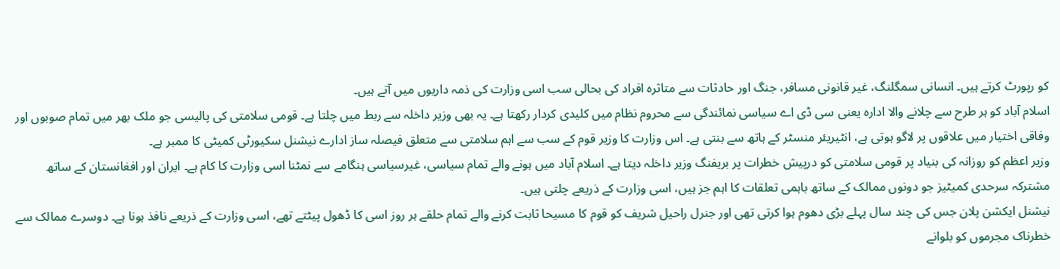کو رپورٹ کرتے ہیں۔ انسانی سمگلنگ، غیر قانونی مسافر، جنگ اور حادثات سے متاثرہ افراد کی بحالی سب اسی وزارت کی ذمہ داریوں میں آتے ہیں۔
اسلام آباد کو ہر طرح سے چلانے والا ادارہ یعنی سی ڈی اے سیاسی نمائندگی سے محروم نظام میں کلیدی کردار رکھتا ہے۔ یہ بھی وزیر داخلہ سے ربط میں چلتا ہے۔ قومی سلامتی کی پالیسی جو ملک بھر میں تمام صوبوں اور وفاقی اختیار میں علاقوں پر لاگو ہوتی ہے، انٹیریئر منسٹر کے ہاتھ سے بنتی ہے۔ اس وزارت کا وزیر قوم کے سب سے اہم سلامتی سے متعلق فیصلہ ساز ادارے نیشنل سکیورٹی کمیٹی کا ممبر ہے۔
وزیر اعظم کو روزانہ کی بنیاد پر قومی سلامتی کو درپیش خطرات پر بریفنگ وزیر داخلہ دیتا ہے۔ اسلام آباد میں ہونے والے تمام سیاسی، غیرسیاسی ہنگامے سے نمٹنا اسی وزارت کا کام ہے۔ ایران اور افغانستان کے ساتھ مشترکہ سرحدی کمیٹیز جو دونوں ممالک کے ساتھ باہمی تعلقات کا اہم جز ہیں، اسی وزارت کے ذریعے چلتی ہیں۔
نیشنل ایکشن پلان جس کی چند سال پہلے بڑی دھوم ہوا کرتی تھی اور جنرل راحیل شریف کو قوم کا مسیحا ثابت کرنے والے تمام حلقے ہر روز اسی کا ڈھول پیٹتے تھے، اسی وزارت کے ذریعے نافذ ہونا ہے۔ دوسرے ممالک سے خطرناک مجرموں کو بلوانے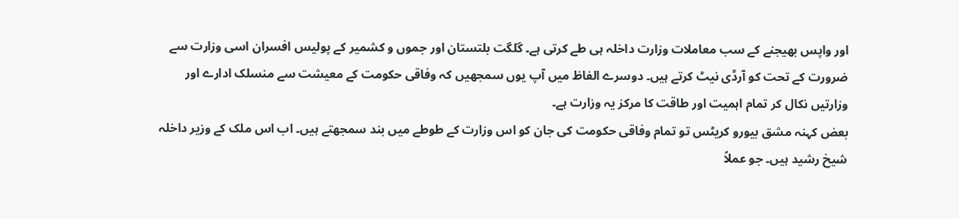اور واپس بھیجنے کے سب معاملات وزارت داخلہ ہی طے کرتی ہے۔ گلگت بلتستان اور جموں و کشمیر کے پولیس افسران اسی وزارت سے ضرورت کے تحت کو آرڈی نیٹ کرتے ہیں۔ دوسرے الفاظ میں آپ یوں سمجھیں کہ وفاقی حکومت کے معیشت سے منسلک ادارے اور وزارتیں نکال کر تمام اہمیت اور طاقت کا مرکز یہ وزارت ہے۔
بعض کہنہ مشق بیورو کریٹس تو تمام وفاقی حکومت کی جان کو اس وزارت کے طوطے میں بند سمجھتے ہیں۔ اب اس ملک کے وزیر داخلہ شیخ رشید ہیں۔ جو عملاً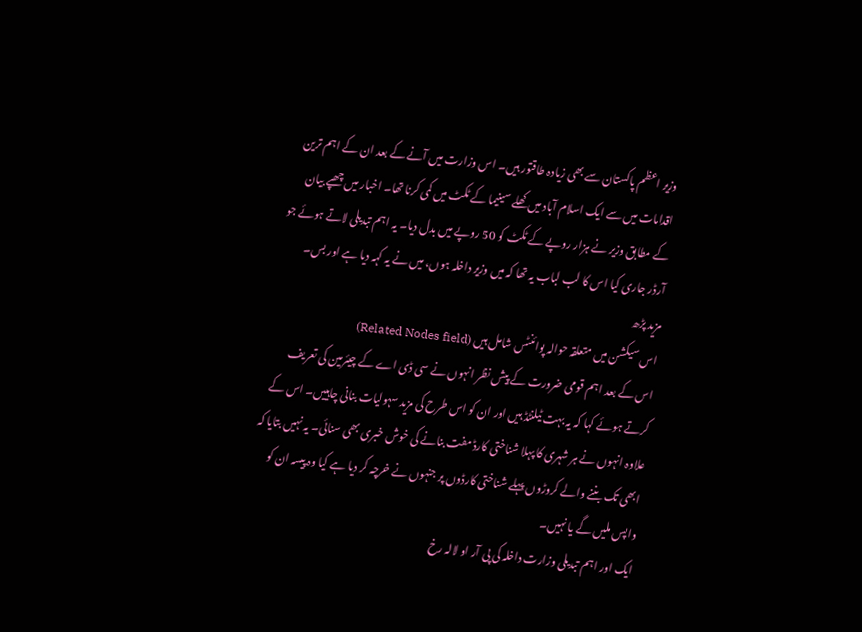وزیر اعظم پاکستان سے بھی زیادہ طاقتور ہیں۔ اس وزارت میں آنے کے بعد ان کے اہم ترین اقدامات میں سے ایک اسلام آباد میں کھلے سینیما کے ٹکٹ میں کمی کرنا تھا۔ اخبار میں چھپے بیان کے مطابق وزیر نے ہزار روپے کے ٹکٹ کو 50 روپے میں بدل دیا۔ یہ اہم تبدیلی لاتے ہوئے جو آرڈر جاری کیا اس کا لب لباب یہ تھا کہ میں وزیر داخلہ ہوں، میں نے یہ کہہ دیا ہے اور بس۔
مزید پڑھ
اس سیکشن میں متعلقہ حوالہ پوائنٹس شامل ہیں (Related Nodes field)
اس کے بعد اہم قومی ضرورت کے پیش نظر انہوں نے سی ڈی اے کے چیئرمین کی تعریف کرتے ہوئے کہا کہ یہ بہت ٹیلنٹڈ ہیں اور ان کو اس طرح کی مزید سہولیات بنانی چاہییں۔ اس کے علاوہ انہوں نے ہر شہری کا پہلا شناختی کارڈ مفت بنانے کی خوش خبری بھی سنائی۔ یہ نہیں بتایا کہ ابھی تک بننے والے کروڑوں پہلے شناختی کارڈوں پر جنہوں نے خرچہ کر دیا ہے کیا وہ پیسہ ان کو واپس ملیں گے یا نہیں۔
ایک اور اہم تبدیلی وزارت داخلہ کی پی آر او لالہ رخ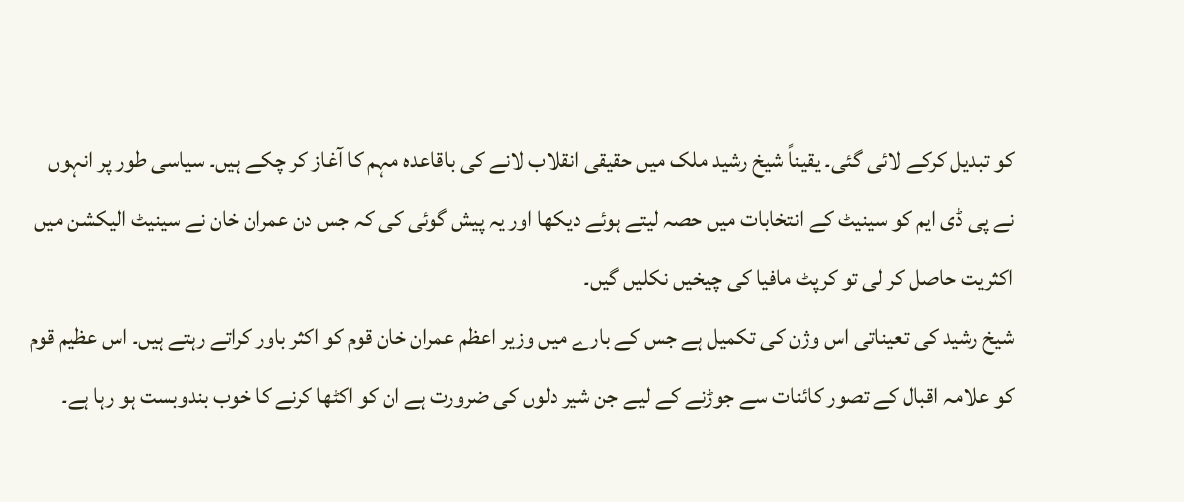کو تبدیل کرکے لائی گئی۔ یقیناً شیخ رشید ملک میں حقیقی انقلاب لانے کی باقاعدہ مہم کا آغاز کر چکے ہیں۔ سیاسی طور پر انہوں نے پی ڈی ایم کو سینیٹ کے انتخابات میں حصہ لیتے ہوئے دیکھا اور یہ پیش گوئی کی کہ جس دن عمران خان نے سینیٹ الیکشن میں اکثریت حاصل کر لی تو کرپٹ مافیا کی چیخیں نکلیں گیں۔
شیخ رشید کی تعیناتی اس وژن کی تکمیل ہے جس کے بارے میں وزیر اعظم عمران خان قوم کو اکثر باور کراتے رہتے ہیں۔ اس عظیم قوم کو علامہ اقبال کے تصور کائنات سے جوڑنے کے لیے جن شیر دلوں کی ضرورت ہے ان کو اکٹھا کرنے کا خوب بندوبست ہو رہا ہے۔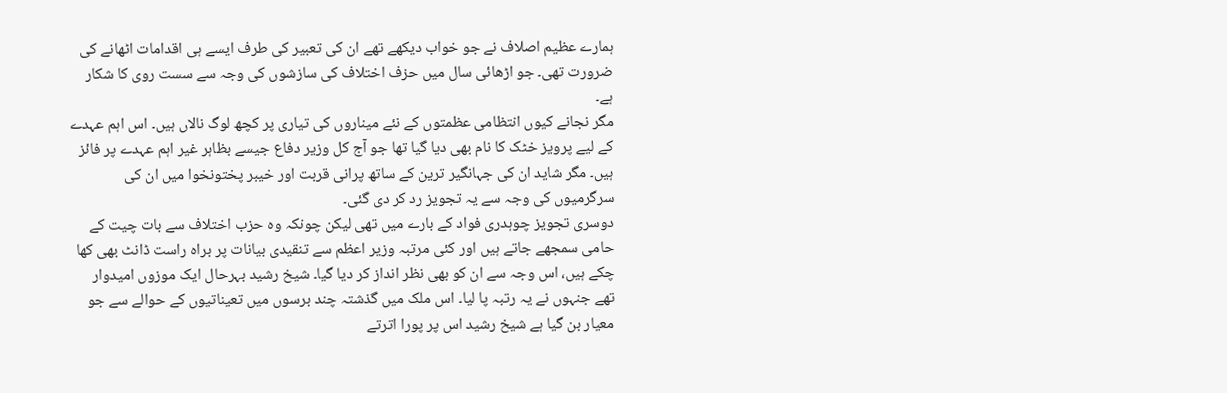ہمارے عظیم اصلاف نے جو خواب دیکھے تھے ان کی تعبیر کی طرف ایسے ہی اقدامات اٹھانے کی ضرورت تھی۔ جو اڑھائی سال میں حزف اختلاف کی سازشوں کی وجہ سے سست روی کا شکار ہے۔
مگر نجانے کیوں انتظامی عظمتوں کے نئے میناروں کی تیاری پر کچھ لوگ نالاں ہیں۔ اس اہم عہدے کے لیے پرویز خٹک کا نام بھی دیا گیا تھا جو آج کل وزیر دفاع جیسے بظاہر غیر اہم عہدے پر فائز ہیں۔ مگر شاید ان کی جہانگیر ترین کے ساتھ پرانی قربت اور خیبر پختونخوا میں ان کی سرگرمیوں کی وجہ سے یہ تجویز رد کر دی گئی۔
دوسری تجویز چوہدری فواد کے بارے میں تھی لیکن چونکہ وہ حزب اختلاف سے بات چیت کے حامی سمجھے جاتے ہیں اور کئی مرتبہ وزیر اعظم سے تنقیدی بیانات پر براہ راست ڈانٹ بھی کھا چکے ہیں، اس وجہ سے ان کو بھی نظر انداز کر دیا گیا۔ شیخ رشید بہرحال ایک موزوں امیدوار تھے جنہوں نے یہ رتبہ پا لیا۔ اس ملک میں گذشتہ چند برسوں میں تعیناتیوں کے حوالے سے جو معیار بن گیا ہے شیخ رشید اس پر پورا اترتے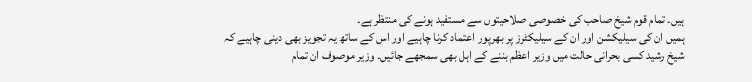ہیں۔ تمام قوم شیخ صاحب کی خصوصی صلاحیتوں سے مستفید ہونے کی منتظر ہے۔
ہمیں ان کی سیلیکشن اور ان کے سیلیکٹرز پر بھرپور اعتماد کرنا چاہیے اور اس کے ساتھ یہ تجویز بھی دینی چاہیے کہ شیخ رشید کسی بحرانی حالت میں وزیر اعظم بننے کے اہل بھی سمجھے جائیں۔ وزیر موصوف ان تمام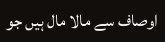اوصاف سے مالا مال ہیں جو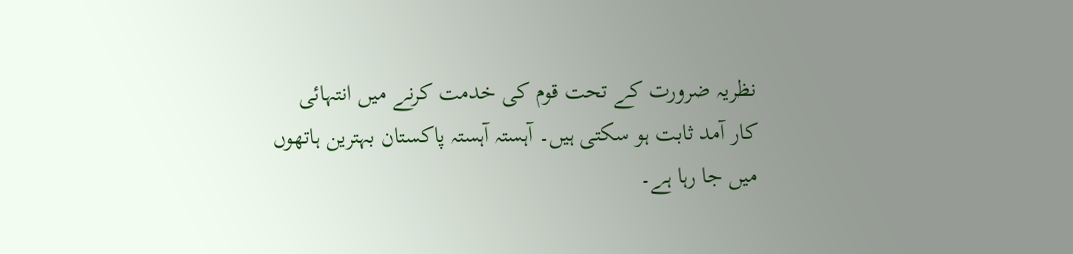نظریہ ضرورت کے تحت قوم کی خدمت کرنے میں انتہائی کار آمد ثابت ہو سکتی ہیں۔ آہستہ آہستہ پاکستان بہترین ہاتھوں میں جا رہا ہے۔